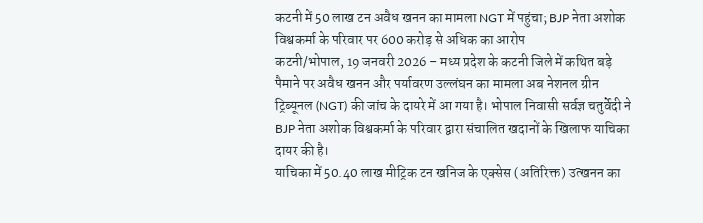कटनी में 50 लाख टन अवैध खनन का मामला NGT में पहुंचा; BJP नेता अशोक विश्वकर्मा के परिवार पर 600 करोड़ से अधिक का आरोप
कटनी/भोपाल, 19 जनवरी 2026 – मध्य प्रदेश के कटनी जिले में कथित बड़े पैमाने पर अवैध खनन और पर्यावरण उल्लंघन का मामला अब नेशनल ग्रीन ट्रिब्यूनल (NGT) की जांच के दायरे में आ गया है। भोपाल निवासी सर्वज्ञ चतुर्वेदी ने BJP नेता अशोक विश्वकर्मा के परिवार द्वारा संचालित खदानों के खिलाफ याचिका दायर की है।
याचिका में 50.40 लाख मीट्रिक टन खनिज के एक्सेस (अतिरिक्त) उत्खनन का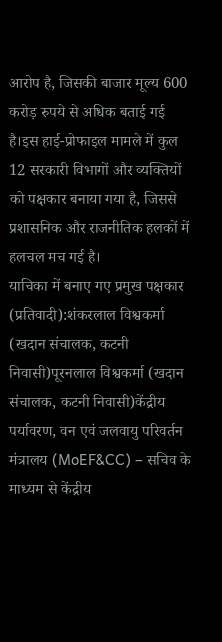आरोप है, जिसकी बाजार मूल्य 600 करोड़ रुपये से अधिक बताई गई है।इस हाई-प्रोफाइल मामले में कुल 12 सरकारी विभागों और व्यक्तियों को पक्षकार बनाया गया है, जिससे प्रशासनिक और राजनीतिक हलकों में हलचल मच गई है।
याचिका में बनाए गए प्रमुख पक्षकार (प्रतिवादी):शंकरलाल विश्वकर्मा (खदान संचालक, कटनी निवासी)पूरनलाल विश्वकर्मा (खदान संचालक, कटनी निवासी)केंद्रीय पर्यावरण, वन एवं जलवायु परिवर्तन मंत्रालय (MoEF&CC) – सचिव के माध्यम से केंद्रीय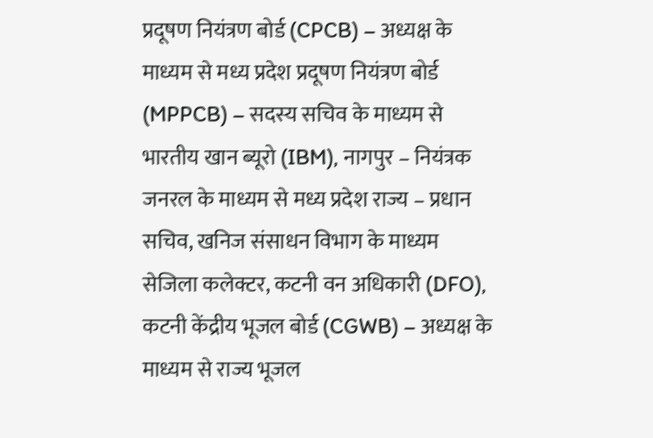प्रदूषण नियंत्रण बोर्ड (CPCB) – अध्यक्ष के माध्यम से मध्य प्रदेश प्रदूषण नियंत्रण बोर्ड (MPPCB) – सदस्य सचिव के माध्यम से भारतीय खान ब्यूरो (IBM), नागपुर – नियंत्रक जनरल के माध्यम से मध्य प्रदेश राज्य – प्रधान सचिव, खनिज संसाधन विभाग के माध्यम सेजिला कलेक्टर, कटनी वन अधिकारी (DFO), कटनी केंद्रीय भूजल बोर्ड (CGWB) – अध्यक्ष के माध्यम से राज्य भूजल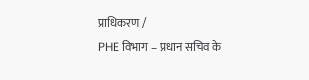प्राधिकरण /
PHE विभाग – प्रधान सचिव के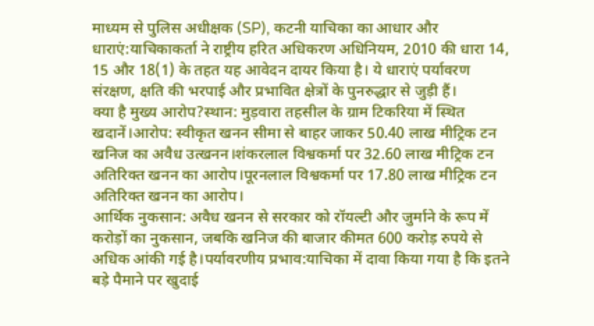माध्यम से पुलिस अधीक्षक (SP), कटनी याचिका का आधार और धाराएं:याचिकाकर्ता ने राष्ट्रीय हरित अधिकरण अधिनियम, 2010 की धारा 14, 15 और 18(1) के तहत यह आवेदन दायर किया है। ये धाराएं पर्यावरण संरक्षण, क्षति की भरपाई और प्रभावित क्षेत्रों के पुनरुद्धार से जुड़ी हैं।
क्या है मुख्य आरोप?स्थान: मुड़वारा तहसील के ग्राम टिकरिया में स्थित खदानें।आरोप: स्वीकृत खनन सीमा से बाहर जाकर 50.40 लाख मीट्रिक टन खनिज का अवैध उत्खनन।शंकरलाल विश्वकर्मा पर 32.60 लाख मीट्रिक टन अतिरिक्त खनन का आरोप।पूरनलाल विश्वकर्मा पर 17.80 लाख मीट्रिक टन अतिरिक्त खनन का आरोप।
आर्थिक नुकसान: अवैध खनन से सरकार को रॉयल्टी और जुर्माने के रूप में करोड़ों का नुकसान, जबकि खनिज की बाजार कीमत 600 करोड़ रुपये से अधिक आंकी गई है।पर्यावरणीय प्रभाव:याचिका में दावा किया गया है कि इतने बड़े पैमाने पर खुदाई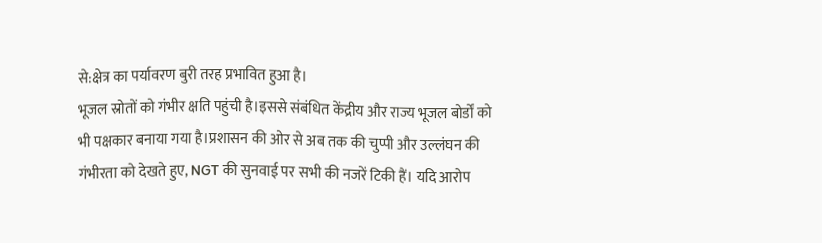से:क्षेत्र का पर्यावरण बुरी तरह प्रभावित हुआ है।
भूजल स्रोतों को गंभीर क्षति पहुंची है।इससे संबंधित केंद्रीय और राज्य भूजल बोर्डों को भी पक्षकार बनाया गया है।प्रशासन की ओर से अब तक की चुप्पी और उल्लंघन की गंभीरता को देखते हुए, NGT की सुनवाई पर सभी की नजरें टिकी हैं। यदि आरोप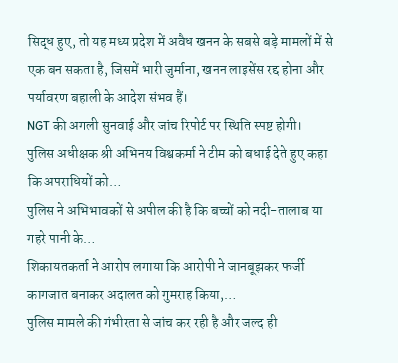सिद्ध हुए, तो यह मध्य प्रदेश में अवैध खनन के सबसे बड़े मामलों में से एक बन सकता है, जिसमें भारी जुर्माना, खनन लाइसेंस रद्द होना और पर्यावरण बहाली के आदेश संभव हैं।
NGT की अगली सुनवाई और जांच रिपोर्ट पर स्थिति स्पष्ट होगी।
पुलिस अधीक्षक श्री अभिनय विश्वकर्मा ने टीम को बधाई देते हुए कहा कि अपराधियों को…
पुलिस ने अभिभावकों से अपील की है कि बच्चों को नदी-तालाब या गहरे पानी के…
शिकायतकर्ता ने आरोप लगाया कि आरोपी ने जानबूझकर फर्जी कागजात बनाकर अदालत को गुमराह किया,…
पुलिस मामले की गंभीरता से जांच कर रही है और जल्द ही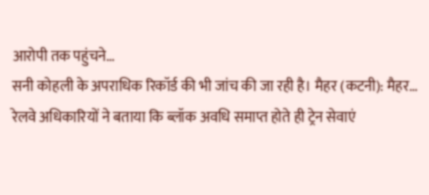आरोपी तक पहुंचने…
सनी कोहली के अपराधिक रिकॉर्ड की भी जांच की जा रही है। मैहर (कटनी): मैहर…
रेलवे अधिकारियों ने बताया कि ब्लॉक अवधि समाप्त होते ही ट्रेन सेवाएं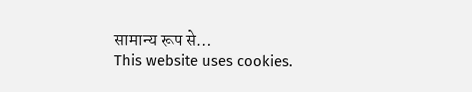सामान्य रूप से…
This website uses cookies.